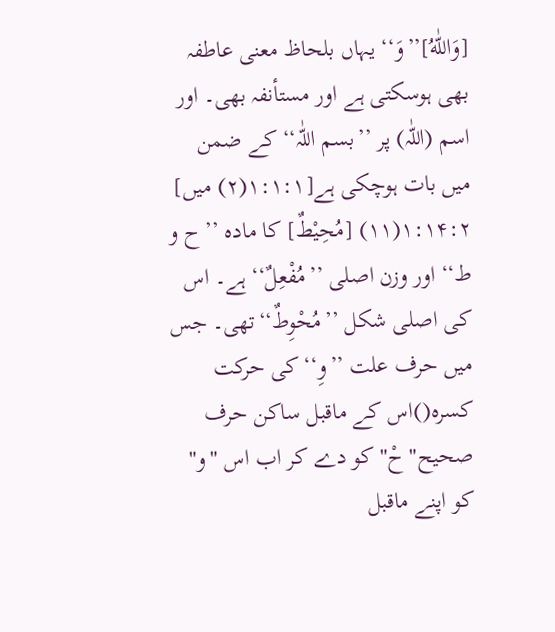[وَاللّٰهُ]’’وَ‘‘ یہاں بلحاظ معنی عاطفہ بھی ہوسکتی ہے اور مستأنفہ بھی۔ اور اسم (اللّٰہ) پر ’’بسم اللّٰہ‘‘ کے ضمن میں بات ہوچکی ہے[۱:۱:۱(۲) میں]
۱:۱۴:۲(۱۱) [مُحِيْطٌ] کا مادہ ’’ح و ط‘‘ اور وزن اصلی ’’مُفْعِلٌ‘‘ ہے۔ اس کی اصلی شکل ’’مُحْوِطٌ‘‘تھی۔ جس میں حرف علت ’’وِ‘‘کی حرکت کسرہ()اس کے ماقبل ساکن حرف صحیح"حْ" کو دے کر اب اس "و" کو اپنے ماقبل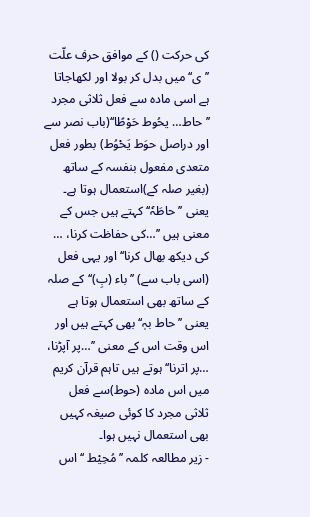کی حرکت () کے موافق حرف علّت ’’ی‘‘ میں بدل کر بولا اور لکھاجاتا ہے اسی مادہ سے فعل ثلاثی مجرد ’’حاط… یحُوط حَوْطًا‘‘(باب نصر سے اور دراصل حوَط یَحْوُط) بطور فعل متعدی مفعول بنفسہ کے ساتھ (بغیر صلہ کے)استعمال ہوتا ہے۔ یعنی ’’حاطَہٗ‘‘ کہتے ہیں جس کے معنی ہیں ’’…کی حفاظت کرنا، … کی دیکھ بھال کرنا‘‘ اور یہی فعل (اسی باب سے) ’’باء (بِ)‘‘کے صلہ کے ساتھ بھی استعمال ہوتا ہے یعنی ’’حاط بہٖ‘‘ بھی کہتے ہیں اور اس وقت اس کے معنی ’’…پر آپڑنا، …پر اترنا‘‘ہوتے ہیں تاہم قرآن کریم میں اس مادہ (حوط)سے فعل ثلاثی مجرد کا کوئی صیغہ کہیں بھی استعمال نہیں ہوا۔
- زیر مطالعہ کلمہ ’’ مُحِيْط ‘‘اس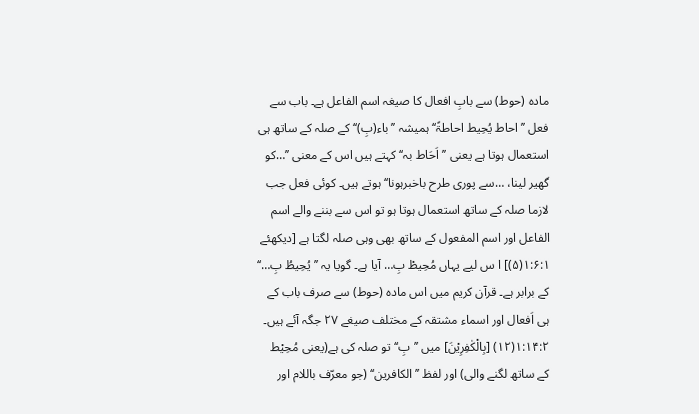مادہ (حوط) سے بابِ افعال کا صیغہ اسم الفاعل ہے۔ باب سے فعل ’’احاط یُحِیط احاطۃً‘‘ ہمیشہ ’’باء(بِ)‘‘ کے صلہ کے ساتھ ہی استعمال ہوتا ہے یعنی ’’اَحَاط بہ‘‘ کہتے ہیں اس کے معنی ’’…کو گھیر لینا، …سے پوری طرح باخبرہونا‘‘ہوتے ہیں۔ کوئی فعل جب لازما صلہ کے ساتھ استعمال ہوتا ہو تو اس سے بننے والے اسم الفاعل اور اسم المفعول کے ساتھ بھی وہی صلہ لگتا ہے [دیکھئے ۱:۶:۱(۵)] ا س لیے یہاں مُحِيطْ بِ… آیا ہے۔ گویا یہ ’’یُحِیطُ بِ…‘‘ کے برابر ہے۔ قرآن کریم میں اس مادہ (حوط) سے صرف باب کے ہی اَفعال اور اسماء مشتقہ کے مختلف صیغے ۲۷ جگہ آئے ہیں۔
۱:۱۴:۲(۱۲) [بِالْكٰفِرِيْنَ] میں ’’بِ‘‘ تو صلہ کی ہے(یعنی مُحِیْط کے ساتھ لگنے والی) اور لفظ ’’الکافرین‘‘ (جو معرّف باللام اور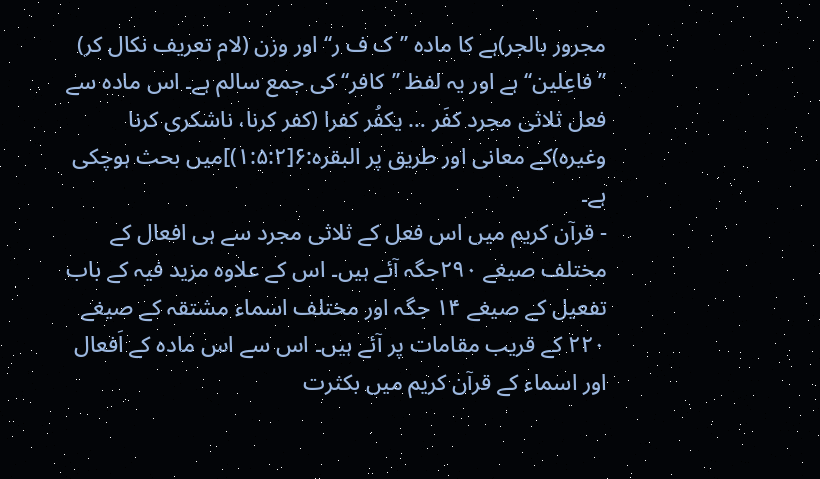مجرور بالجر)ہے کا مادہ ’’ک ف ر‘‘ اور وزن (لام تعریف نکال کر) ’’فاعِلین‘‘ ہے اور یہ لفظ ’’کافر‘‘ کی جمع سالم ہے۔ اس مادہ سے فعل ثلاثی مجرد کفَر … یکفُر کفرا (کفر کرنا، ناشکری کرنا وغیرہ)کے معانی اور طریق پر البقرہ:۶[۱:۵:۲)]میں بحث ہوچکی ہے۔
- قرآن کریم میں اس فعل کے ثلاثی مجرد سے ہی افعال کے مختلف صیغے ۲۹۰جگہ آئے ہیں۔ اس کے علاوہ مزید فیہ کے باب تفعیل کے صیغے ۱۴ جگہ اور مختلف اسماء مشتقہ کے صیغے ۲۲۰ کے قریب مقامات پر آئے ہیں۔ اس سے اس مادہ کے اَفعال اور اسماء کے قرآن کریم میں بکثرت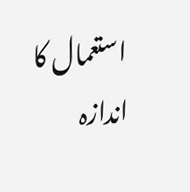استعمال کا اندازہ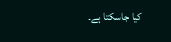کیا جاسکتا ہے۔